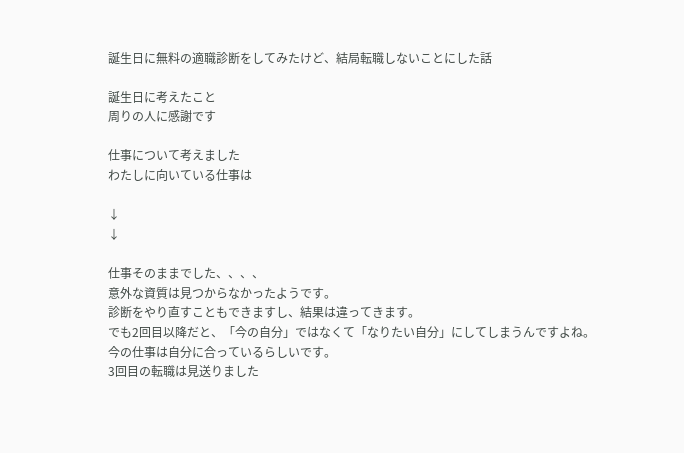誕生日に無料の適職診断をしてみたけど、結局転職しないことにした話

誕生日に考えたこと
周りの人に感謝です

仕事について考えました
わたしに向いている仕事は

↓
↓

仕事そのままでした、、、、
意外な資質は見つからなかったようです。
診断をやり直すこともできますし、結果は違ってきます。
でも2回目以降だと、「今の自分」ではなくて「なりたい自分」にしてしまうんですよね。
今の仕事は自分に合っているらしいです。
3回目の転職は見送りました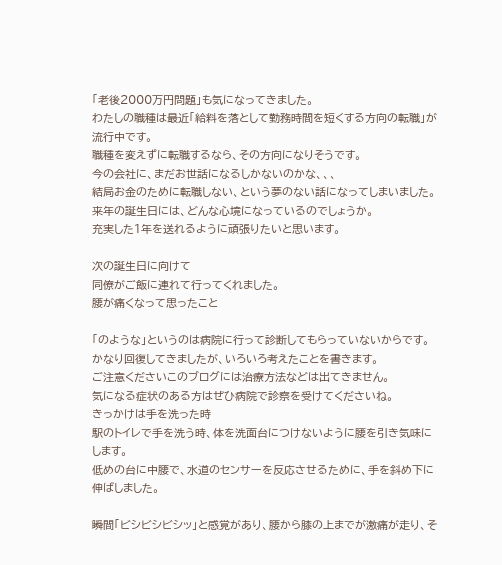「老後2000万円問題」も気になってきました。
わたしの職種は最近「給料を落として勤務時間を短くする方向の転職」が流行中です。
職種を変えずに転職するなら、その方向になりそうです。
今の会社に、まだお世話になるしかないのかな、、、
結局お金のために転職しない、という夢のない話になってしまいました。
来年の誕生日には、どんな心境になっているのでしょうか。
充実した1年を送れるように頑張りたいと思います。

次の誕生日に向けて
同僚がご飯に連れて行ってくれました。
腰が痛くなって思ったこと

「のような」というのは病院に行って診断してもらっていないからです。
かなり回復してきましたが、いろいろ考えたことを書きます。
ご注意くださいこのブログには治療方法などは出てきません。
気になる症状のある方はぜひ病院で診察を受けてくださいね。
きっかけは手を洗った時
駅のトイレで手を洗う時、体を洗面台につけないように腰を引き気味にします。
低めの台に中腰で、水道のセンサーを反応させるために、手を斜め下に伸ばしました。

瞬間「ビシビシビシッ」と感覚があり、腰から膝の上までが激痛が走り、そ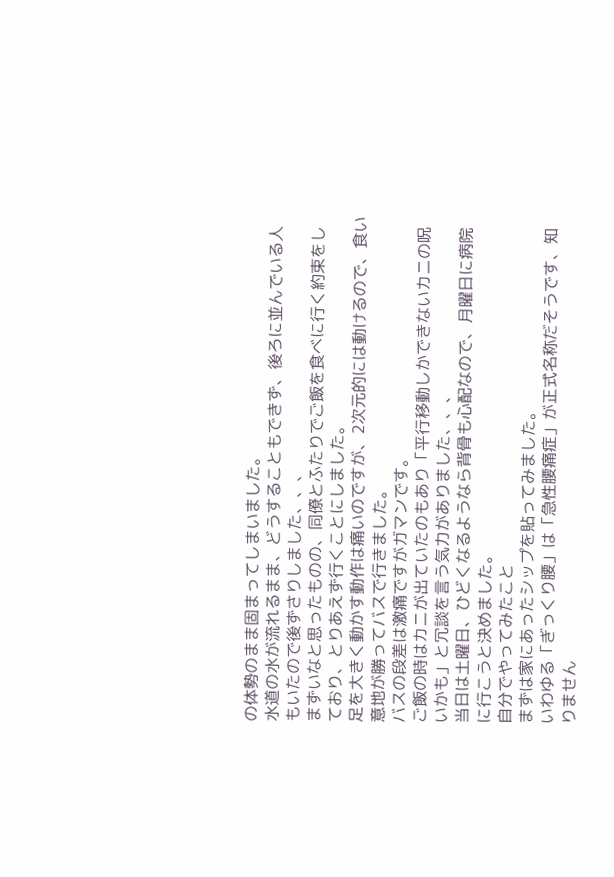の体勢のまま固まってしまいました。
水道の水が流れるまま、どうすることもできず、後ろに並んでいる人もいたので後ずさりしました、、、
まずいなと思ったものの、同僚とふたりでご飯を食べに行く約束をしており、とりあえず行くことにしました。
足を大きく動かす動作は痛いのですが、2次元的には動けるので、食い意地が勝ってバスで行きました。
バスの段差は激痛ですがガマンです。
ご飯の時はカニが出ていたのもあり「平行移動しかできないカニの呪いかも」と冗談を言う気力がありました、、、
当日は土曜日、ひどくなるようなら背骨も心配なので、月曜日に病院に行こうと決めました。
自分でやってみたこと
まずは家にあったシップを貼ってみました。
いわゆる「ぎっくり腰」は「急性腰痛症」が正式名称だそうです、知りません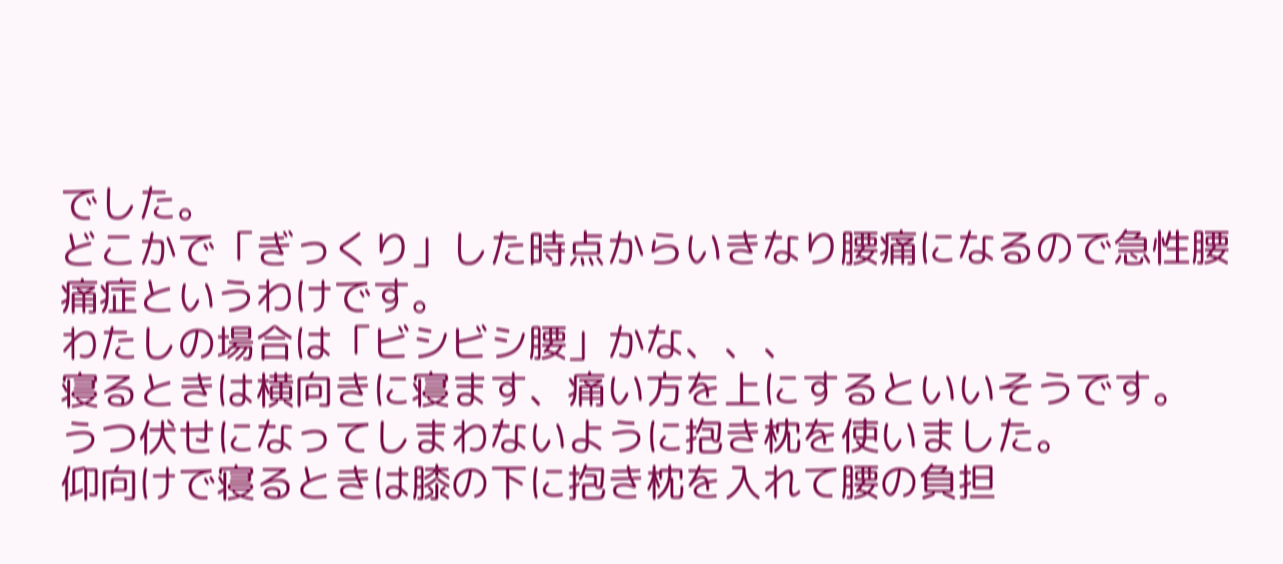でした。
どこかで「ぎっくり」した時点からいきなり腰痛になるので急性腰痛症というわけです。
わたしの場合は「ビシビシ腰」かな、、、
寝るときは横向きに寝ます、痛い方を上にするといいそうです。
うつ伏せになってしまわないように抱き枕を使いました。
仰向けで寝るときは膝の下に抱き枕を入れて腰の負担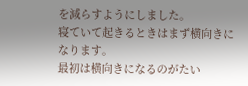を減らすようにしました。
寝ていて起きるときはまず横向きになります。
最初は横向きになるのがたい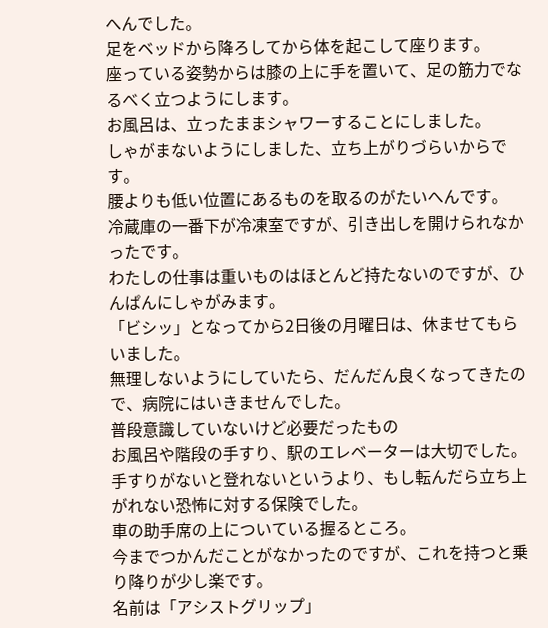へんでした。
足をベッドから降ろしてから体を起こして座ります。
座っている姿勢からは膝の上に手を置いて、足の筋力でなるべく立つようにします。
お風呂は、立ったままシャワーすることにしました。
しゃがまないようにしました、立ち上がりづらいからです。
腰よりも低い位置にあるものを取るのがたいへんです。
冷蔵庫の一番下が冷凍室ですが、引き出しを開けられなかったです。
わたしの仕事は重いものはほとんど持たないのですが、ひんぱんにしゃがみます。
「ビシッ」となってから2日後の月曜日は、休ませてもらいました。
無理しないようにしていたら、だんだん良くなってきたので、病院にはいきませんでした。
普段意識していないけど必要だったもの
お風呂や階段の手すり、駅のエレベーターは大切でした。
手すりがないと登れないというより、もし転んだら立ち上がれない恐怖に対する保険でした。
車の助手席の上についている握るところ。
今までつかんだことがなかったのですが、これを持つと乗り降りが少し楽です。
名前は「アシストグリップ」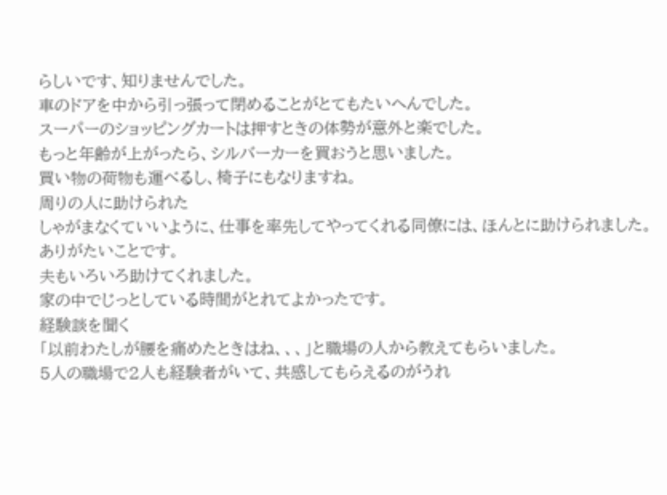らしいです、知りませんでした。
車のドアを中から引っ張って閉めることがとてもたいへんでした。
スーパーのショッピングカートは押すときの体勢が意外と楽でした。
もっと年齢が上がったら、シルバーカーを買おうと思いました。
買い物の荷物も運べるし、椅子にもなりますね。
周りの人に助けられた
しゃがまなくていいように、仕事を率先してやってくれる同僚には、ほんとに助けられました。
ありがたいことです。
夫もいろいろ助けてくれました。
家の中でじっとしている時間がとれてよかったです。
経験談を聞く
「以前わたしが腰を痛めたときはね、、、」と職場の人から教えてもらいました。
5人の職場で2人も経験者がいて、共感してもらえるのがうれ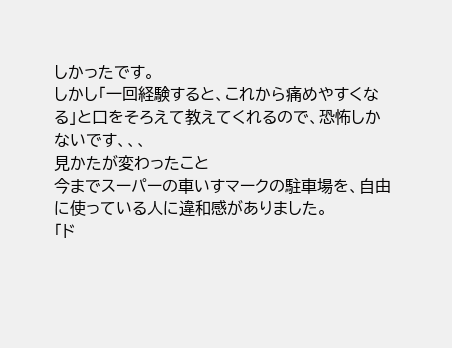しかったです。
しかし「一回経験すると、これから痛めやすくなる」と口をそろえて教えてくれるので、恐怖しかないです、、、
見かたが変わったこと
今までスーパーの車いすマークの駐車場を、自由に使っている人に違和感がありました。
「ド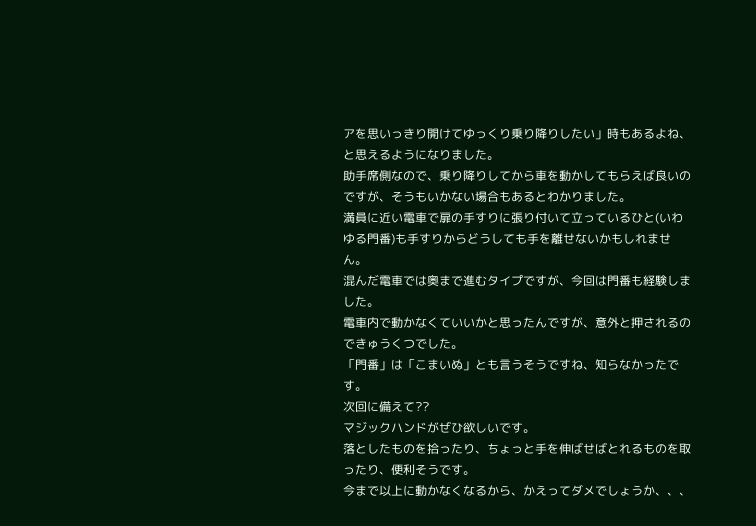アを思いっきり開けてゆっくり乗り降りしたい」時もあるよね、と思えるようになりました。
助手席側なので、乗り降りしてから車を動かしてもらえば良いのですが、そうもいかない場合もあるとわかりました。
満員に近い電車で扉の手すりに張り付いて立っているひと(いわゆる門番)も手すりからどうしても手を離せないかもしれません。
混んだ電車では奥まで進むタイプですが、今回は門番も経験しました。
電車内で動かなくていいかと思ったんですが、意外と押されるのできゅうくつでした。
「門番」は「こまいぬ」とも言うそうですね、知らなかったです。
次回に備えて??
マジックハンドがぜひ欲しいです。
落としたものを拾ったり、ちょっと手を伸ばせばとれるものを取ったり、便利そうです。
今まで以上に動かなくなるから、かえってダメでしょうか、、、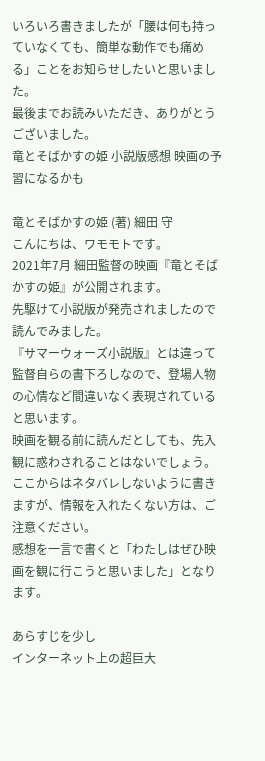いろいろ書きましたが「腰は何も持っていなくても、簡単な動作でも痛める」ことをお知らせしたいと思いました。
最後までお読みいただき、ありがとうございました。
竜とそばかすの姫 小説版感想 映画の予習になるかも

竜とそばかすの姫 (著) 細田 守
こんにちは、ワモモトです。
2021年7月 細田監督の映画『竜とそばかすの姫』が公開されます。
先駆けて小説版が発売されましたので読んでみました。
『サマーウォーズ小説版』とは違って監督自らの書下ろしなので、登場人物の心情など間違いなく表現されていると思います。
映画を観る前に読んだとしても、先入観に惑わされることはないでしょう。
ここからはネタバレしないように書きますが、情報を入れたくない方は、ご注意ください。
感想を一言で書くと「わたしはぜひ映画を観に行こうと思いました」となります。

あらすじを少し
インターネット上の超巨大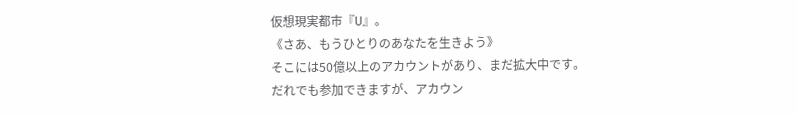仮想現実都市『U』。
《さあ、もうひとりのあなたを生きよう》
そこには50億以上のアカウントがあり、まだ拡大中です。
だれでも参加できますが、アカウン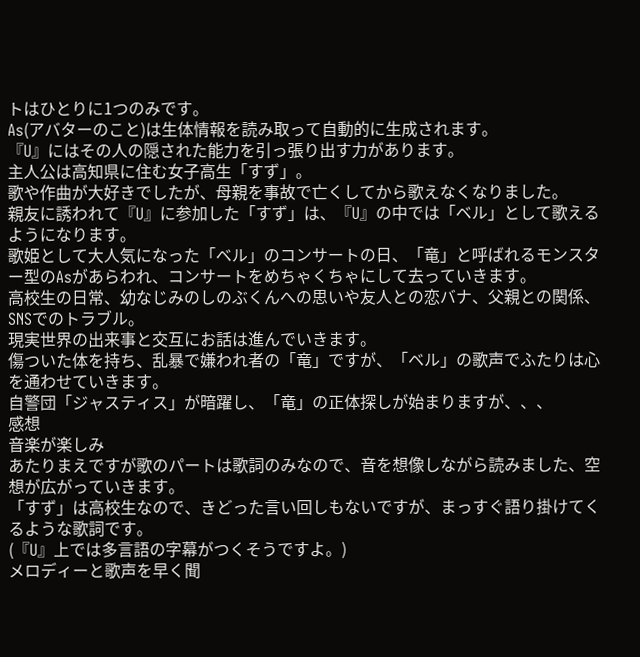トはひとりに1つのみです。
As(アバターのこと)は生体情報を読み取って自動的に生成されます。
『U』にはその人の隠された能力を引っ張り出す力があります。
主人公は高知県に住む女子高生「すず」。
歌や作曲が大好きでしたが、母親を事故で亡くしてから歌えなくなりました。
親友に誘われて『U』に参加した「すず」は、『U』の中では「ベル」として歌えるようになります。
歌姫として大人気になった「ベル」のコンサートの日、「竜」と呼ばれるモンスター型のAsがあらわれ、コンサートをめちゃくちゃにして去っていきます。
高校生の日常、幼なじみのしのぶくんへの思いや友人との恋バナ、父親との関係、SNSでのトラブル。
現実世界の出来事と交互にお話は進んでいきます。
傷ついた体を持ち、乱暴で嫌われ者の「竜」ですが、「ベル」の歌声でふたりは心を通わせていきます。
自警団「ジャスティス」が暗躍し、「竜」の正体探しが始まりますが、、、
感想
音楽が楽しみ
あたりまえですが歌のパートは歌詞のみなので、音を想像しながら読みました、空想が広がっていきます。
「すず」は高校生なので、きどった言い回しもないですが、まっすぐ語り掛けてくるような歌詞です。
(『U』上では多言語の字幕がつくそうですよ。)
メロディーと歌声を早く聞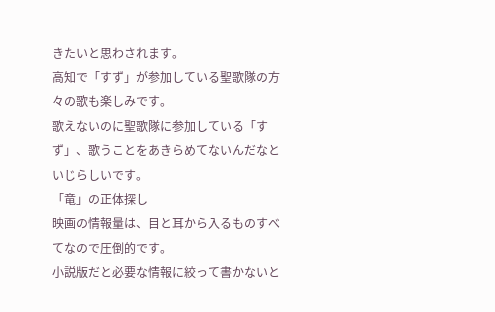きたいと思わされます。
高知で「すず」が参加している聖歌隊の方々の歌も楽しみです。
歌えないのに聖歌隊に参加している「すず」、歌うことをあきらめてないんだなといじらしいです。
「竜」の正体探し
映画の情報量は、目と耳から入るものすべてなので圧倒的です。
小説版だと必要な情報に絞って書かないと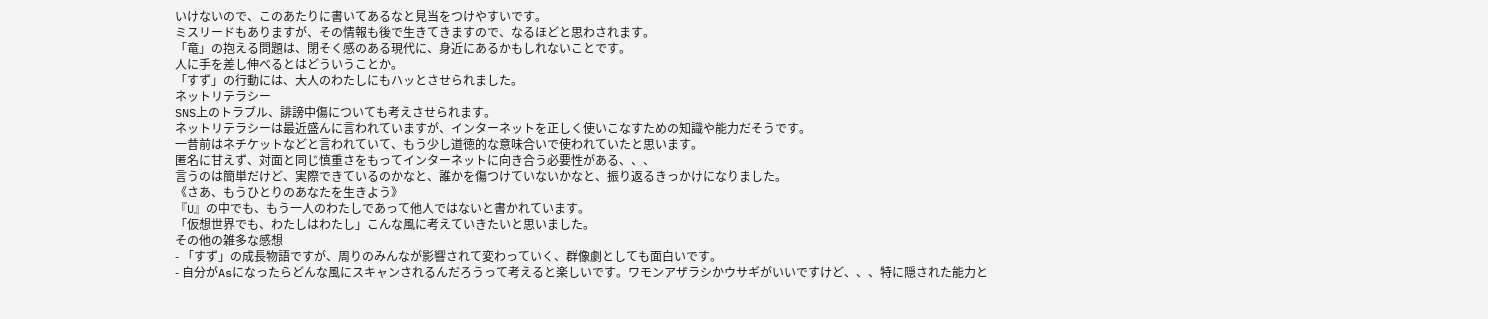いけないので、このあたりに書いてあるなと見当をつけやすいです。
ミスリードもありますが、その情報も後で生きてきますので、なるほどと思わされます。
「竜」の抱える問題は、閉そく感のある現代に、身近にあるかもしれないことです。
人に手を差し伸べるとはどういうことか。
「すず」の行動には、大人のわたしにもハッとさせられました。
ネットリテラシー
SNS上のトラブル、誹謗中傷についても考えさせられます。
ネットリテラシーは最近盛んに言われていますが、インターネットを正しく使いこなすための知識や能力だそうです。
一昔前はネチケットなどと言われていて、もう少し道徳的な意味合いで使われていたと思います。
匿名に甘えず、対面と同じ慎重さをもってインターネットに向き合う必要性がある、、、
言うのは簡単だけど、実際できているのかなと、誰かを傷つけていないかなと、振り返るきっかけになりました。
《さあ、もうひとりのあなたを生きよう》
『U』の中でも、もう一人のわたしであって他人ではないと書かれています。
「仮想世界でも、わたしはわたし」こんな風に考えていきたいと思いました。
その他の雑多な感想
- 「すず」の成長物語ですが、周りのみんなが影響されて変わっていく、群像劇としても面白いです。
- 自分がAsになったらどんな風にスキャンされるんだろうって考えると楽しいです。ワモンアザラシかウサギがいいですけど、、、特に隠された能力と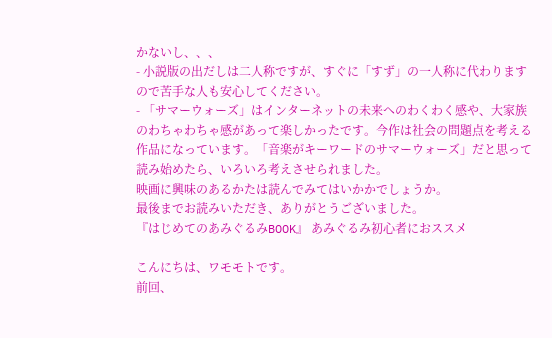かないし、、、
- 小説版の出だしは二人称ですが、すぐに「すず」の一人称に代わりますので苦手な人も安心してください。
- 「サマーウォーズ」はインターネットの未来へのわくわく感や、大家族のわちゃわちゃ感があって楽しかったです。今作は社会の問題点を考える作品になっています。「音楽がキーワードのサマーウォーズ」だと思って読み始めたら、いろいろ考えさせられました。
映画に興味のあるかたは読んでみてはいかかでしょうか。
最後までお読みいただき、ありがとうございました。
『はじめてのあみぐるみBOOK』 あみぐるみ初心者におススメ

こんにちは、ワモモトです。
前回、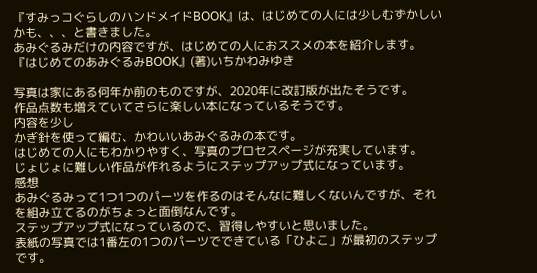『すみっコぐらしのハンドメイドBOOK』は、はじめての人には少しむずかしいかも、、、と書きました。
あみぐるみだけの内容ですが、はじめての人におススメの本を紹介します。
『はじめてのあみぐるみBOOK』(著)いちかわみゆき

写真は家にある何年か前のものですが、2020年に改訂版が出たそうです。
作品点数も増えていてさらに楽しい本になっているそうです。
内容を少し
かぎ針を使って編む、かわいいあみぐるみの本です。
はじめての人にもわかりやすく、写真のプロセスページが充実しています。
じょじょに難しい作品が作れるようにステップアップ式になっています。
感想
あみぐるみって1つ1つのパーツを作るのはそんなに難しくないんですが、それを組み立てるのがちょっと面倒なんです。
ステップアップ式になっているので、習得しやすいと思いました。
表紙の写真では1番左の1つのパーツでできている「ひよこ」が最初のステップです。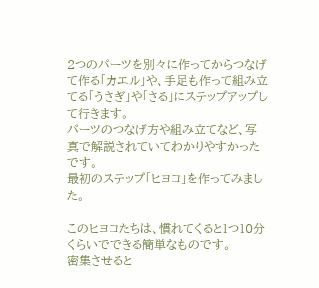2つのパーツを別々に作ってからつなげて作る「カエル」や、手足も作って組み立てる「うさぎ」や「さる」にステップアップして行きます。
パーツのつなげ方や組み立てなど、写真で解説されていてわかりやすかったです。
最初のステップ「ヒヨコ」を作ってみました。

このヒヨコたちは、慣れてくると1つ10分くらいでできる簡単なものです。
密集させると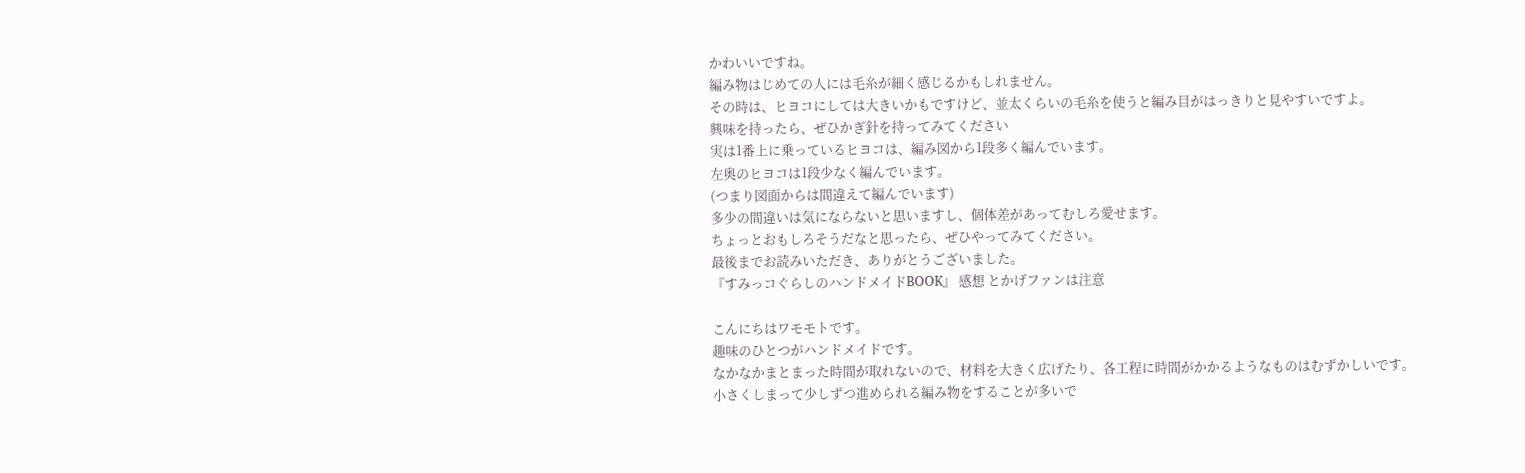かわいいですね。
編み物はじめての人には毛糸が細く感じるかもしれません。
その時は、ヒヨコにしては大きいかもですけど、並太くらいの毛糸を使うと編み目がはっきりと見やすいですよ。
興味を持ったら、ぜひかぎ針を持ってみてください
実は1番上に乗っているヒヨコは、編み図から1段多く編んでいます。
左奥のヒヨコは1段少なく編んでいます。
(つまり図面からは間違えて編んでいます)
多少の間違いは気にならないと思いますし、個体差があってむしろ愛せます。
ちょっとおもしろそうだなと思ったら、ぜひやってみてください。
最後までお読みいただき、ありがとうございました。
『すみっコぐらしのハンドメイドBOOK』 感想 とかげファンは注意

こんにちはワモモトです。
趣味のひとつがハンドメイドです。
なかなかまとまった時間が取れないので、材料を大きく広げたり、各工程に時間がかかるようなものはむずかしいです。
小さくしまって少しずつ進められる編み物をすることが多いで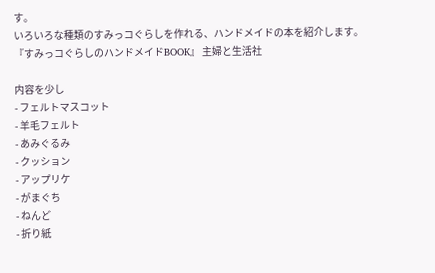す。
いろいろな種類のすみっコぐらしを作れる、ハンドメイドの本を紹介します。
『すみっコぐらしのハンドメイドBOOK』 主婦と生活社

内容を少し
- フェルトマスコット
- 羊毛フェルト
- あみぐるみ
- クッション
- アップリケ
- がまぐち
- ねんど
- 折り紙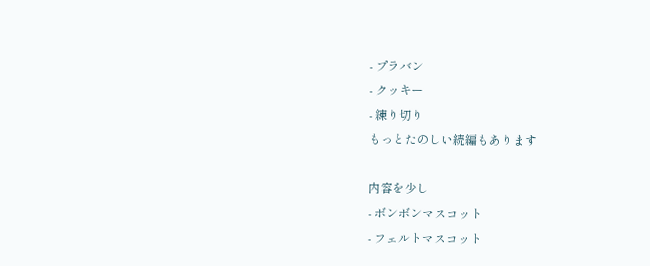- プラバン
- クッキー
- 練り切り
もっとたのしい続編もあります

内容を少し
- ボンボンマスコット
- フェルトマスコット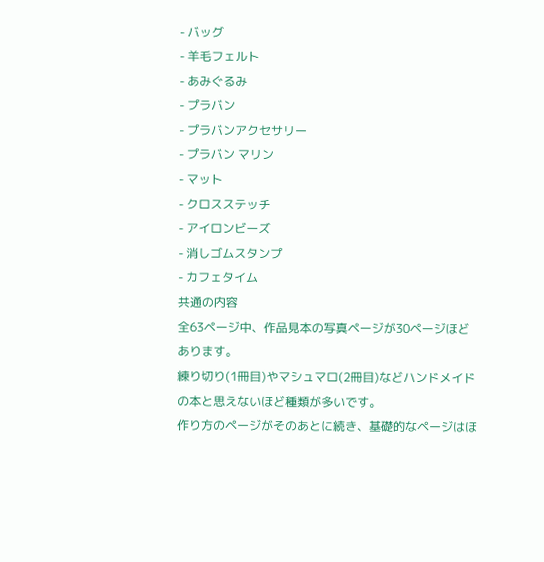- バッグ
- 羊毛フェルト
- あみぐるみ
- プラバン
- プラバンアクセサリー
- プラバン マリン
- マット
- クロスステッチ
- アイロンビーズ
- 消しゴムスタンプ
- カフェタイム
共通の内容
全63ページ中、作品見本の写真ページが30ページほどあります。
練り切り(1冊目)やマシュマロ(2冊目)などハンドメイドの本と思えないほど種類が多いです。
作り方のページがそのあとに続き、基礎的なページはほ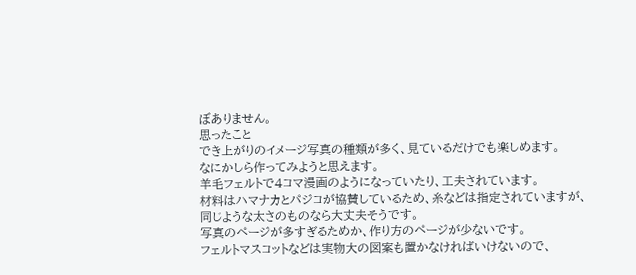ぼありません。
思ったこと
でき上がりのイメージ写真の種類が多く、見ているだけでも楽しめます。
なにかしら作ってみようと思えます。
羊毛フェルトで4コマ漫画のようになっていたり、工夫されています。
材料はハマナカとパジコが協賛しているため、糸などは指定されていますが、同じような太さのものなら大丈夫そうです。
写真のページが多すぎるためか、作り方のページが少ないです。
フェルトマスコットなどは実物大の図案も置かなければいけないので、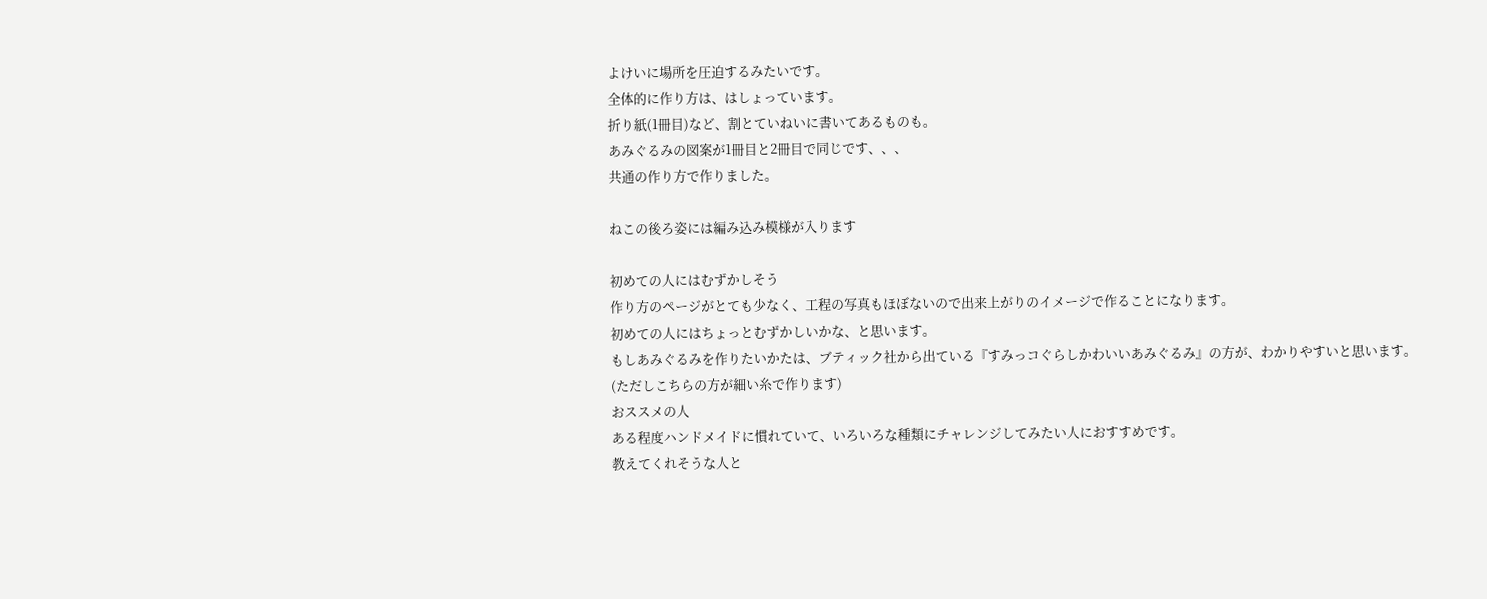よけいに場所を圧迫するみたいです。
全体的に作り方は、はしょっています。
折り紙(1冊目)など、割とていねいに書いてあるものも。
あみぐるみの図案が1冊目と2冊目で同じです、、、
共通の作り方で作りました。

ねこの後ろ姿には編み込み模様が入ります

初めての人にはむずかしそう
作り方のページがとても少なく、工程の写真もほぼないので出来上がりのイメージで作ることになります。
初めての人にはちょっとむずかしいかな、と思います。
もしあみぐるみを作りたいかたは、ブティック社から出ている『すみっコぐらしかわいいあみぐるみ』の方が、わかりやすいと思います。
(ただしこちらの方が細い糸で作ります)
おススメの人
ある程度ハンドメイドに慣れていて、いろいろな種類にチャレンジしてみたい人におすすめです。
教えてくれそうな人と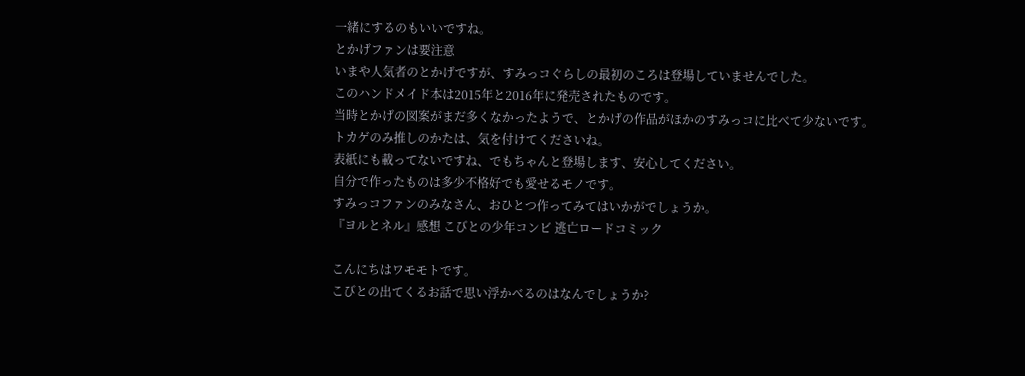一緒にするのもいいですね。
とかげファンは要注意
いまや人気者のとかげですが、すみっコぐらしの最初のころは登場していませんでした。
このハンドメイド本は2015年と2016年に発売されたものです。
当時とかげの図案がまだ多くなかったようで、とかげの作品がほかのすみっコに比べて少ないです。
トカゲのみ推しのかたは、気を付けてくださいね。
表紙にも載ってないですね、でもちゃんと登場します、安心してください。
自分で作ったものは多少不格好でも愛せるモノです。
すみっコファンのみなさん、おひとつ作ってみてはいかがでしょうか。
『ヨルとネル』感想 こびとの少年コンビ 逃亡ロードコミック

こんにちはワモモトです。
こびとの出てくるお話で思い浮かべるのはなんでしょうか?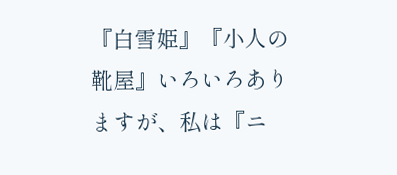『白雪姫』『小人の靴屋』いろいろありますが、私は『ニ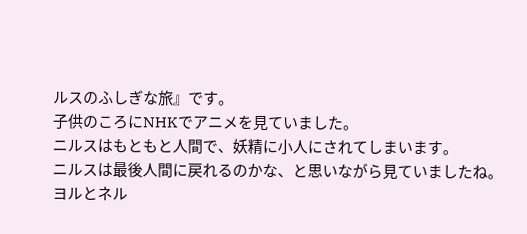ルスのふしぎな旅』です。
子供のころにNHKでアニメを見ていました。
ニルスはもともと人間で、妖精に小人にされてしまいます。
ニルスは最後人間に戻れるのかな、と思いながら見ていましたね。
ヨルとネル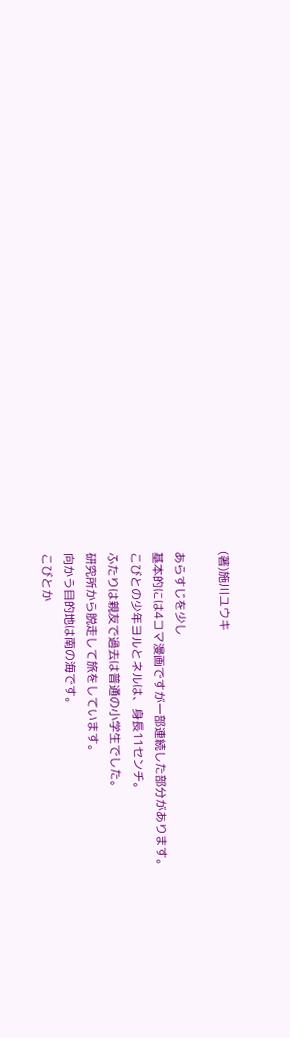(著)施川ユウキ

あらすじを少し
基本的には4コマ漫画ですが一部連続した部分があります。
こびとの少年ヨルとネルは、身長11センチ。
ふたりは親友で過去は普通の小学生でした。
研究所から脱走して旅をしています。
向かう目的地は南の海です。
こびとか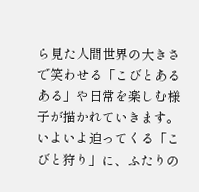ら見た人間世界の大きさで笑わせる「こびとあるある」や日常を楽しむ様子が描かれていきます。
いよいよ迫ってくる「こびと狩り」に、ふたりの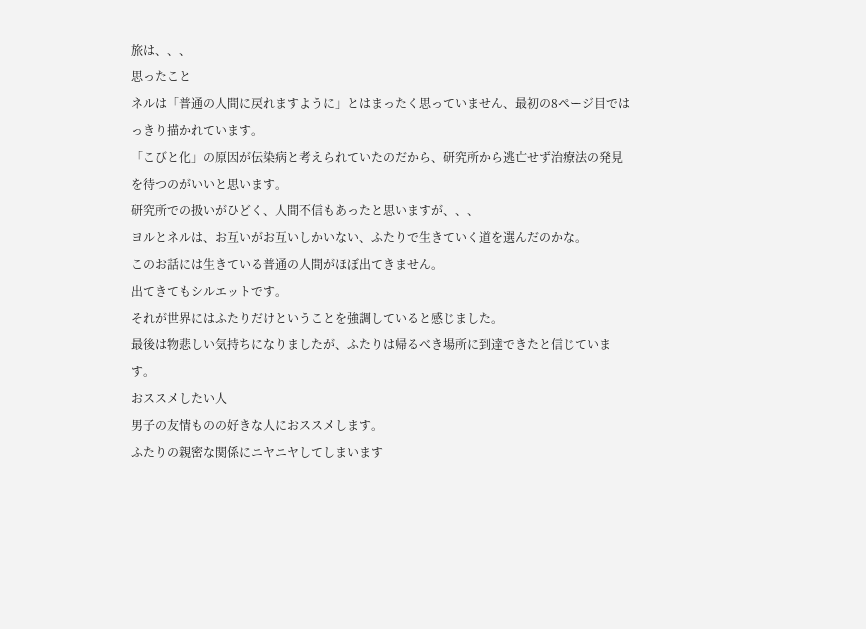旅は、、、
思ったこと
ネルは「普通の人間に戻れますように」とはまったく思っていません、最初の8ページ目ではっきり描かれています。
「こびと化」の原因が伝染病と考えられていたのだから、研究所から逃亡せず治療法の発見を待つのがいいと思います。
研究所での扱いがひどく、人間不信もあったと思いますが、、、
ヨルとネルは、お互いがお互いしかいない、ふたりで生きていく道を選んだのかな。
このお話には生きている普通の人間がほぼ出てきません。
出てきてもシルエットです。
それが世界にはふたりだけということを強調していると感じました。
最後は物悲しい気持ちになりましたが、ふたりは帰るべき場所に到達できたと信じています。
おススメしたい人
男子の友情ものの好きな人におススメします。
ふたりの親密な関係にニヤニヤしてしまいます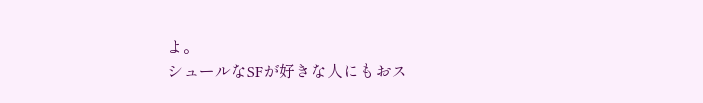よ。
シュールなSFが好きな人にもおス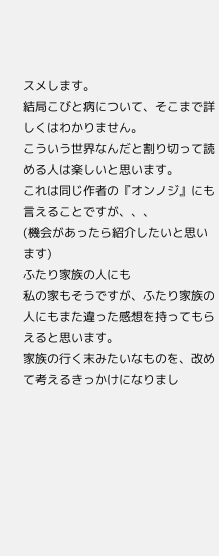スメします。
結局こびと病について、そこまで詳しくはわかりません。
こういう世界なんだと割り切って読める人は楽しいと思います。
これは同じ作者の『オンノジ』にも言えることですが、、、
(機会があったら紹介したいと思います)
ふたり家族の人にも
私の家もそうですが、ふたり家族の人にもまた違った感想を持ってもらえると思います。
家族の行く末みたいなものを、改めて考えるきっかけになりまし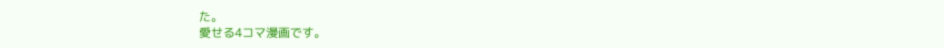た。
愛せる4コマ漫画です。